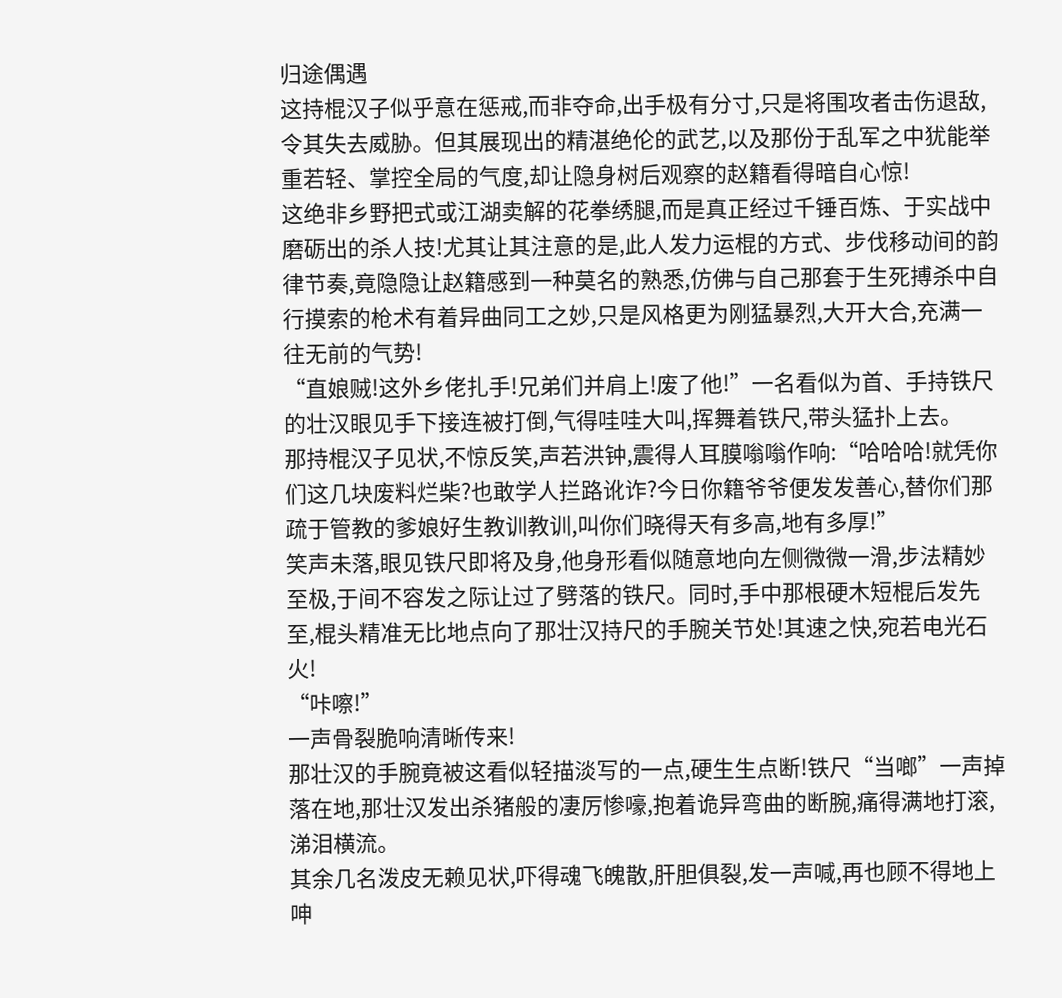归途偶遇
这持棍汉子似乎意在惩戒,而非夺命,出手极有分寸,只是将围攻者击伤退敌,令其失去威胁。但其展现出的精湛绝伦的武艺,以及那份于乱军之中犹能举重若轻、掌控全局的气度,却让隐身树后观察的赵籍看得暗自心惊!
这绝非乡野把式或江湖卖解的花拳绣腿,而是真正经过千锤百炼、于实战中磨砺出的杀人技!尤其让其注意的是,此人发力运棍的方式、步伐移动间的韵律节奏,竟隐隐让赵籍感到一种莫名的熟悉,仿佛与自己那套于生死搏杀中自行摸索的枪术有着异曲同工之妙,只是风格更为刚猛暴烈,大开大合,充满一往无前的气势!
“直娘贼!这外乡佬扎手!兄弟们并肩上!废了他!”一名看似为首、手持铁尺的壮汉眼见手下接连被打倒,气得哇哇大叫,挥舞着铁尺,带头猛扑上去。
那持棍汉子见状,不惊反笑,声若洪钟,震得人耳膜嗡嗡作响:“哈哈哈!就凭你们这几块废料烂柴?也敢学人拦路讹诈?今日你籍爷爷便发发善心,替你们那疏于管教的爹娘好生教训教训,叫你们晓得天有多高,地有多厚!”
笑声未落,眼见铁尺即将及身,他身形看似随意地向左侧微微一滑,步法精妙至极,于间不容发之际让过了劈落的铁尺。同时,手中那根硬木短棍后发先至,棍头精准无比地点向了那壮汉持尺的手腕关节处!其速之快,宛若电光石火!
“咔嚓!”
一声骨裂脆响清晰传来!
那壮汉的手腕竟被这看似轻描淡写的一点,硬生生点断!铁尺“当啷”一声掉落在地,那壮汉发出杀猪般的凄厉惨嚎,抱着诡异弯曲的断腕,痛得满地打滚,涕泪横流。
其余几名泼皮无赖见状,吓得魂飞魄散,肝胆俱裂,发一声喊,再也顾不得地上呻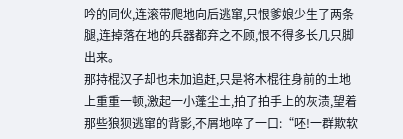吟的同伙,连滚带爬地向后逃窜,只恨爹娘少生了两条腿,连掉落在地的兵器都弃之不顾,恨不得多长几只脚出来。
那持棍汉子却也未加追赶,只是将木棍往身前的土地上重重一顿,激起一小蓬尘土,拍了拍手上的灰渍,望着那些狼狈逃窜的背影,不屑地啐了一口:“呸!一群欺软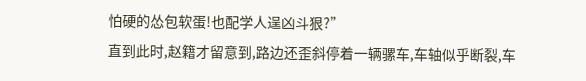怕硬的怂包软蛋!也配学人逞凶斗狠?”
直到此时,赵籍才留意到,路边还歪斜停着一辆骡车,车轴似乎断裂,车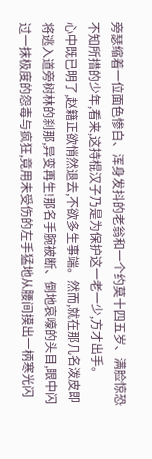旁瑟缩着一位面色惨白、浑身发抖的老翁和一个约莫十四五岁、满脸惊恐不知所措的少年,看来,这持棍汉子乃是为保护这一老一少,方才出手。
心中既已明了,赵籍正欲悄然退去,不欲多生事端。然而,就在那几名泼皮即将逃入道旁树林的刹那,异变再生!那名手腕被断、倒地哀嚎的头目,眼中闪过一抹极度的怨毒与疯狂,竟用未受伤的左手猛地从腰间摸出一柄寒光闪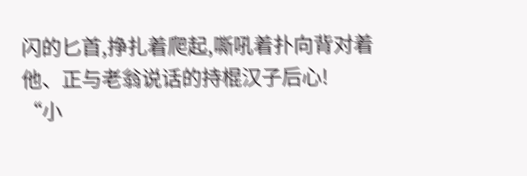闪的匕首,挣扎着爬起,嘶吼着扑向背对着他、正与老翁说话的持棍汉子后心!
“小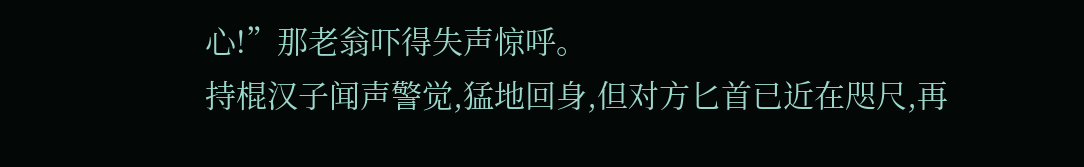心!”那老翁吓得失声惊呼。
持棍汉子闻声警觉,猛地回身,但对方匕首已近在咫尺,再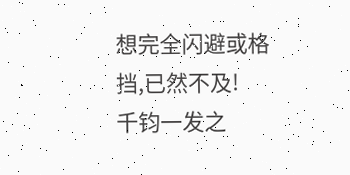想完全闪避或格挡,已然不及!
千钧一发之